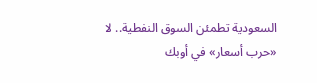السعودية تطمئن السوق النفطية.. لا «حرب أسعار» في أوبك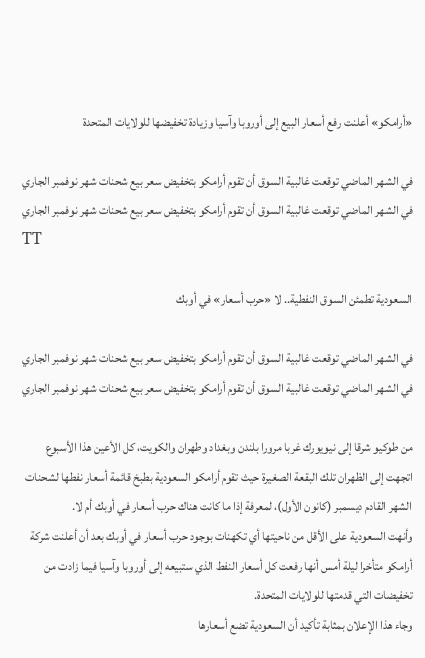«أرامكو» أعلنت رفع أسعار البيع إلى أوروبا وآسيا وزيادة تخفيضها للولايات المتحدة

في الشهر الماضي توقعت غالبية السوق أن تقوم أرامكو بتخفيض سعر بيع شحنات شهر نوفمبر الجاري
في الشهر الماضي توقعت غالبية السوق أن تقوم أرامكو بتخفيض سعر بيع شحنات شهر نوفمبر الجاري
TT

السعودية تطمئن السوق النفطية.. لا «حرب أسعار» في أوبك

في الشهر الماضي توقعت غالبية السوق أن تقوم أرامكو بتخفيض سعر بيع شحنات شهر نوفمبر الجاري
في الشهر الماضي توقعت غالبية السوق أن تقوم أرامكو بتخفيض سعر بيع شحنات شهر نوفمبر الجاري

من طوكيو شرقا إلى نيويورك غربا مرورا بلندن وبغداد وطهران والكويت، كل الأعين هذا الأسبوع اتجهت إلى الظهران تلك البقعة الصغيرة حيث تقوم أرامكو السعودية بطبخ قائمة أسعار نفطها لشحنات الشهر القادم ديسمبر (كانون الأول)، لمعرفة إذا ما كانت هناك حرب أسعار في أوبك أم لا.
وأنهت السعودية على الأقل من ناحيتها أي تكهنات بوجود حرب أسعار في أوبك بعد أن أعلنت شركة أرامكو متأخرا ليلة أمس أنها رفعت كل أسعار النفط الذي ستبيعه إلى أوروبا وآسيا فيما زادت من تخفيضات التي قدمتها للولايات المتحدة.
وجاء هذا الإعلان بمثابة تأكيد أن السعودية تضع أسعارها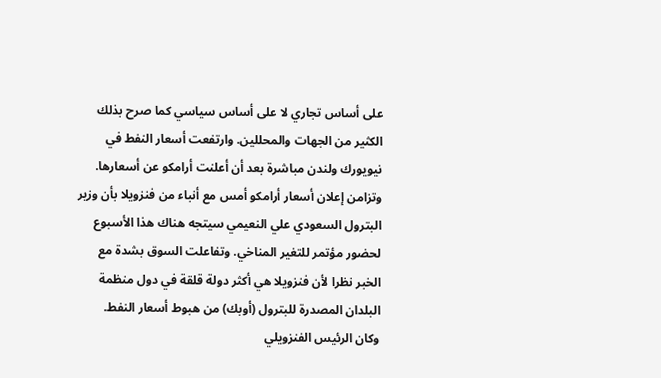على أساس تجاري لا على أساس سياسي كما صرح بذلك الكثير من الجهات والمحللين. وارتفعت أسعار النفط في نيويورك ولندن مباشرة بعد أن أعلنت أرامكو عن أسعارها.
وتزامن إعلان أسعار أرامكو أمس مع أنباء من فنزويلا بأن وزير البترول السعودي علي النعيمي سيتجه هناك هذا الأسبوع لحضور مؤتمر للتغير المناخي. وتفاعلت السوق بشدة مع الخبر نظرا لأن فنزويلا هي أكثر دولة قلقة في دول منظمة البلدان المصدرة للبترول (أوبك) من هبوط أسعار النفط.
وكان الرئيس الفنزويلي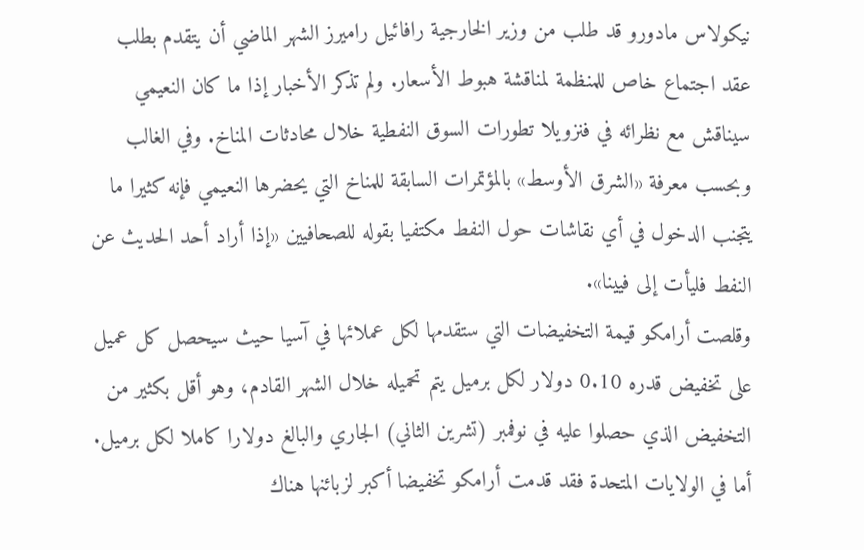نيكولاس مادورو قد طلب من وزير الخارجية رافائيل راميرز الشهر الماضي أن يتقدم بطلب عقد اجتماع خاص للمنظمة لمناقشة هبوط الأسعار. ولم تذكر الأخبار إذا ما كان النعيمي سيناقش مع نظرائه في فنزويلا تطورات السوق النفطية خلال محادثات المناخ. وفي الغالب وبحسب معرفة «الشرق الأوسط» بالمؤتمرات السابقة للمناخ التي يحضرها النعيمي فإنه كثيرا ما يتجنب الدخول في أي نقاشات حول النفط مكتفيا بقوله للصحافيين «إذا أراد أحد الحديث عن النفط فليأت إلى فيينا».
وقلصت أرامكو قيمة التخفيضات التي ستقدمها لكل عملائها في آسيا حيث سيحصل كل عميل على تخفيض قدره 0.10 دولار لكل برميل يتم تحميله خلال الشهر القادم، وهو أقل بكثير من التخفيض الذي حصلوا عليه في نوفمبر (تشرين الثاني) الجاري والبالغ دولارا كاملا لكل برميل.
أما في الولايات المتحدة فقد قدمت أرامكو تخفيضا أكبر لزبائنها هناك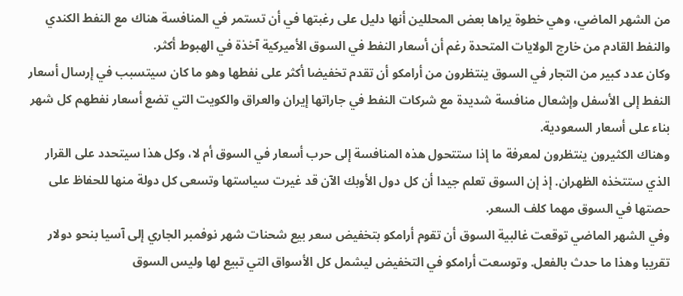من الشهر الماضي، وهي خطوة يراها بعض المحللين أنها دليل على رغبتها في أن تستمر في المنافسة هناك مع النفط الكندي والنفط القادم من خارج الولايات المتحدة رغم أن أسعار النفط في السوق الأميركية آخذة في الهبوط أكثر.
وكان عدد كبير من التجار في السوق ينتظرون من أرامكو أن تقدم تخفيضا أكثر على نفطها وهو ما كان سيتسبب في إرسال أسعار النفط إلى الأسفل وإشعال منافسة شديدة مع شركات النفط في جاراتها إيران والعراق والكويت التي تضع أسعار نفطهم كل شهر بناء على أسعار السعودية.
وهناك الكثيرون ينتظرون لمعرفة ما إذا ستتحول هذه المنافسة إلى حرب أسعار في السوق أم لا، وكل هذا سيتحدد على القرار الذي ستتخذه الظهران. إذ إن السوق تعلم جيدا أن كل دول الأوبك الآن قد غيرت سياستها وتسعى كل دولة منها للحفاظ على حصتها في السوق مهما كلف السعر.
وفي الشهر الماضي توقعت غالبية السوق أن تقوم أرامكو بتخفيض سعر بيع شحنات شهر نوفمبر الجاري إلى آسيا بنحو دولار تقريبا وهذا ما حدث بالفعل. وتوسعت أرامكو في التخفيض ليشمل كل الأسواق التي تبيع لها وليس السوق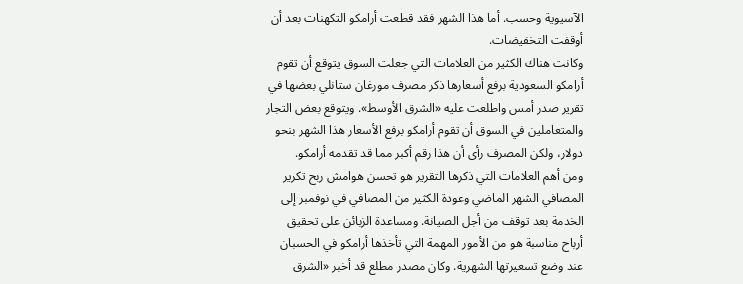الآسيوية وحسب. أما هذا الشهر فقد قطعت أرامكو التكهنات بعد أن أوقفت التخفيضات.
وكانت هناك الكثير من العلامات التي جعلت السوق يتوقع أن تقوم أرامكو السعودية برفع أسعارها ذكر مصرف مورغان ستانلي بعضها في تقرير صدر أمس واطلعت عليه «الشرق الأوسط». ويتوقع بعض التجار والمتعاملين في السوق أن تقوم أرامكو برفع الأسعار هذا الشهر بنحو دولار، ولكن المصرف رأى أن هذا رقم أكبر مما قد تقدمه أرامكو.
ومن أهم العلامات التي ذكرها التقرير هو تحسن هوامش ربح تكرير المصافي الشهر الماضي وعودة الكثير من المصافي في نوفمبر إلى الخدمة بعد توقف من أجل الصيانة. ومساعدة الزبائن على تحقيق أرباح مناسبة هو من الأمور المهمة التي تأخذها أرامكو في الحسبان عند وضع تسعيرتها الشهرية. وكان مصدر مطلع قد أخبر «الشرق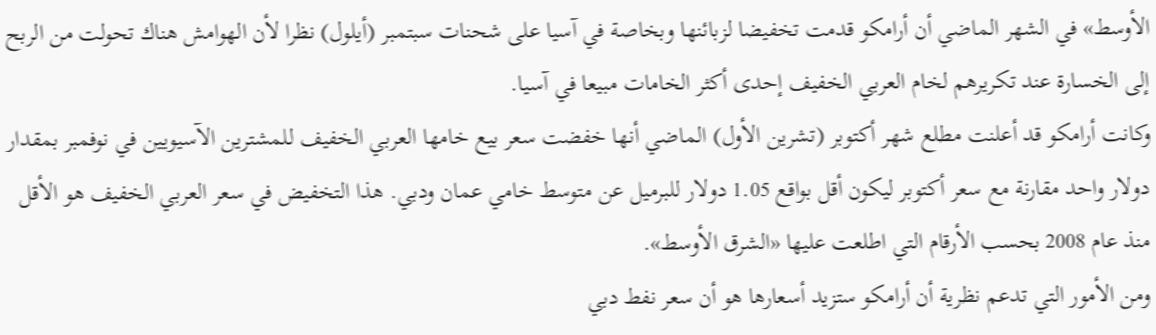الأوسط» في الشهر الماضي أن أرامكو قدمت تخفيضا لزبائنها وبخاصة في آسيا على شحنات سبتمبر (أيلول) نظرا لأن الهوامش هناك تحولت من الربح إلى الخسارة عند تكريرهم لخام العربي الخفيف إحدى أكثر الخامات مبيعا في آسيا.
وكانت أرامكو قد أعلنت مطلع شهر أكتوبر (تشرين الأول) الماضي أنها خفضت سعر بيع خامها العربي الخفيف للمشترين الآسيويين في نوفمبر بمقدار دولار واحد مقارنة مع سعر أكتوبر ليكون أقل بواقع 1.05 دولار للبرميل عن متوسط خامي عمان ودبي. هذا التخفيض في سعر العربي الخفيف هو الأقل منذ عام 2008 بحسب الأرقام التي اطلعت عليها «الشرق الأوسط».
ومن الأمور التي تدعم نظرية أن أرامكو ستزيد أسعارها هو أن سعر نفط دبي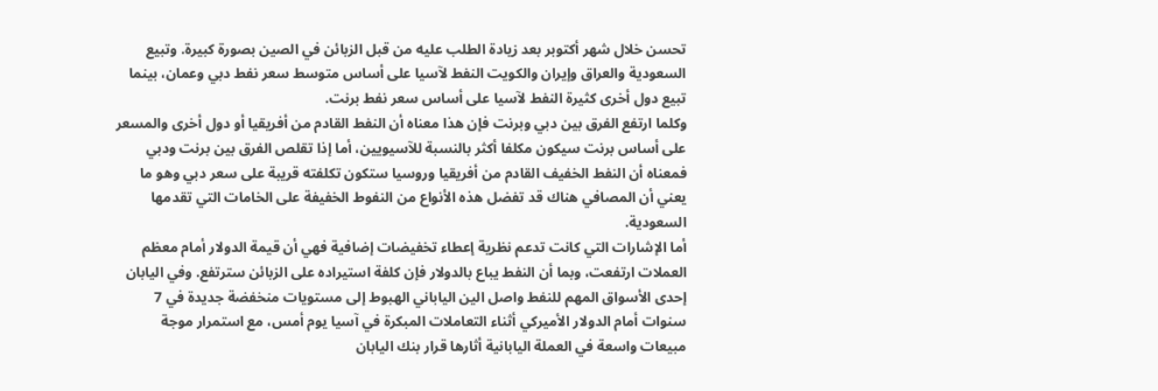تحسن خلال شهر أكتوبر بعد زيادة الطلب عليه من قبل الزبائن في الصين بصورة كبيرة. وتبيع السعودية والعراق وإيران والكويت النفط لآسيا على أساس متوسط سعر نفط دبي وعمان، بينما تبيع دول أخرى كثيرة النفط لآسيا على أساس سعر نفط برنت.
وكلما ارتفع الفرق بين دبي وبرنت فإن هذا معناه أن النفط القادم من أفريقيا أو دول أخرى والمسعر على أساس برنت سيكون مكلفا أكثر بالنسبة للآسيويين، أما إذا تقلص الفرق بين برنت ودبي فمعناه أن النفط الخفيف القادم من أفريقيا وروسيا ستكون تكلفته قريبة على سعر دبي وهو ما يعني أن المصافي هناك قد تفضل هذه الأنواع من النفوط الخفيفة على الخامات التي تقدمها السعودية.
أما الإشارات التي كانت تدعم نظرية إعطاء تخفيضات إضافية فهي أن قيمة الدولار أمام معظم العملات ارتفعت، وبما أن النفط يباع بالدولار فإن كلفة استيراده على الزبائن سترتفع. وفي اليابان إحدى الأسواق المهم للنفط واصل الين الياباني الهبوط إلى مستويات منخفضة جديدة في 7 سنوات أمام الدولار الأميركي أثناء التعاملات المبكرة في آسيا يوم أمس، مع استمرار موجة مبيعات واسعة في العملة اليابانية أثارها قرار بنك اليابان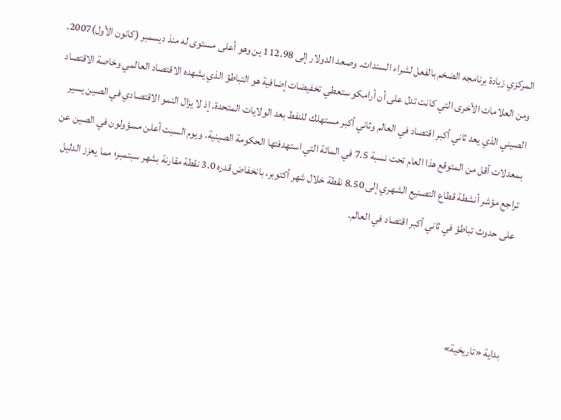المركزي زيادة برنامجه الضخم بالفعل لشراء السندات. وصعد الدولار إلى 112.98 ين وهو أعلى مستوى له منذ ديسمبر (كانون الأول)2007.
ومن العلامات الأخرى التي كانت تدل على أن أرامكو ستعطي تخفيضات إضافية هو التباطؤ الذي يشهده الاقتصاد العالمي وخاصة الاقتصاد الصيني الذي يعد ثاني أكبر اقتصاد في العالم وثاني أكبر مستهلك للنفط بعد الولايات المتحدة. إذ لا يزال النمو الاقتصادي في الصين يسير بمعدلات أقل من المتوقع هذا العام تحت نسبة 7.5 في المائة التي استهدفتها الحكومة الصينية. ويوم السبت أعلن مسؤولون في الصين عن تراجع مؤشر أنشطة قطاع التصنيع الشهري إلى 8.50 نقطة خلال شهر أكتوبر، بانخفاض قدره 3.0 نقطة مقارنة بشهر سبتمبر؛ مما يعزز الدليل على حدوث تباطؤ في ثاني أكبر اقتصاد في العالم.



بداية «تاريخية»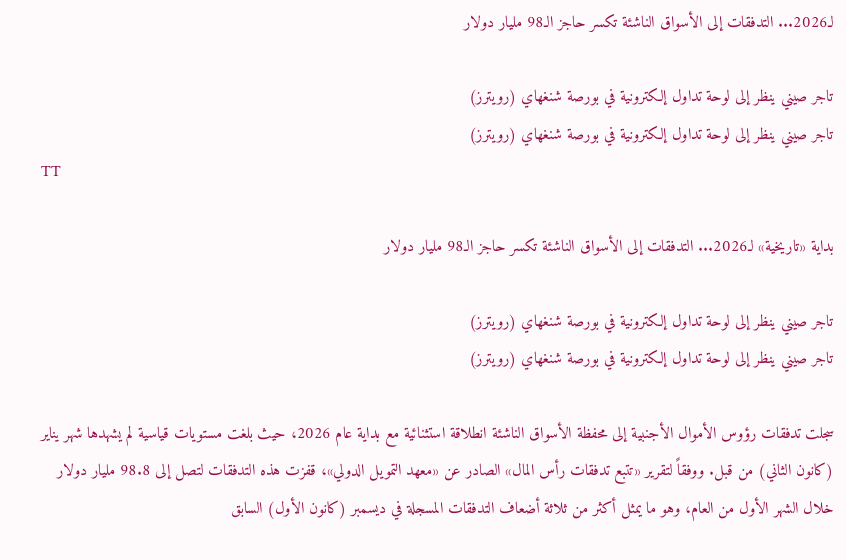لـ2026... التدفقات إلى الأسواق الناشئة تكسر حاجز الـ98 مليار دولار

تاجر صيني ينظر إلى لوحة تداول إلكترونية في بورصة شنغهاي (رويترز)
تاجر صيني ينظر إلى لوحة تداول إلكترونية في بورصة شنغهاي (رويترز)
TT

بداية «تاريخية» لـ2026... التدفقات إلى الأسواق الناشئة تكسر حاجز الـ98 مليار دولار

تاجر صيني ينظر إلى لوحة تداول إلكترونية في بورصة شنغهاي (رويترز)
تاجر صيني ينظر إلى لوحة تداول إلكترونية في بورصة شنغهاي (رويترز)

سجلت تدفقات رؤوس الأموال الأجنبية إلى محفظة الأسواق الناشئة انطلاقة استثنائية مع بداية عام 2026، حيث بلغت مستويات قياسية لم يشهدها شهر يناير (كانون الثاني) من قبل. ووفقاً لتقرير «تتبع تدفقات رأس المال» الصادر عن «معهد التمويل الدولي»، قفزت هذه التدفقات لتصل إلى 98.8 مليار دولار خلال الشهر الأول من العام، وهو ما يمثل أكثر من ثلاثة أضعاف التدفقات المسجلة في ديسمبر (كانون الأول) السابق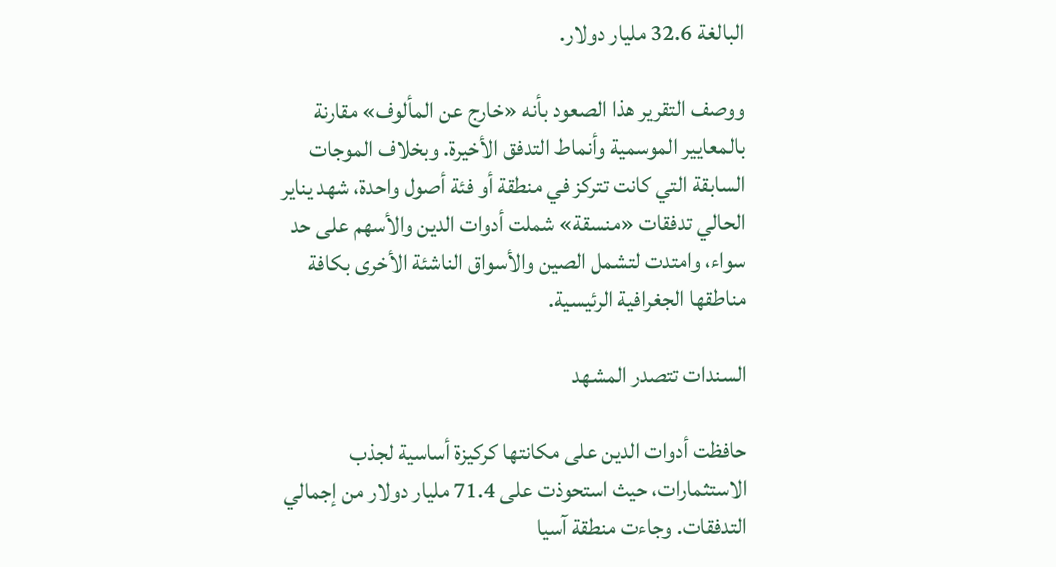البالغة 32.6 مليار دولار.

ووصف التقرير هذا الصعود بأنه «خارج عن المألوف» مقارنة بالمعايير الموسمية وأنماط التدفق الأخيرة. وبخلاف الموجات السابقة التي كانت تتركز في منطقة أو فئة أصول واحدة، شهد يناير الحالي تدفقات «منسقة» شملت أدوات الدين والأسهم على حد سواء، وامتدت لتشمل الصين والأسواق الناشئة الأخرى بكافة مناطقها الجغرافية الرئيسية.

السندات تتصدر المشهد

حافظت أدوات الدين على مكانتها كركيزة أساسية لجذب الاستثمارات، حيث استحوذت على 71.4 مليار دولار من إجمالي التدفقات. وجاءت منطقة آسيا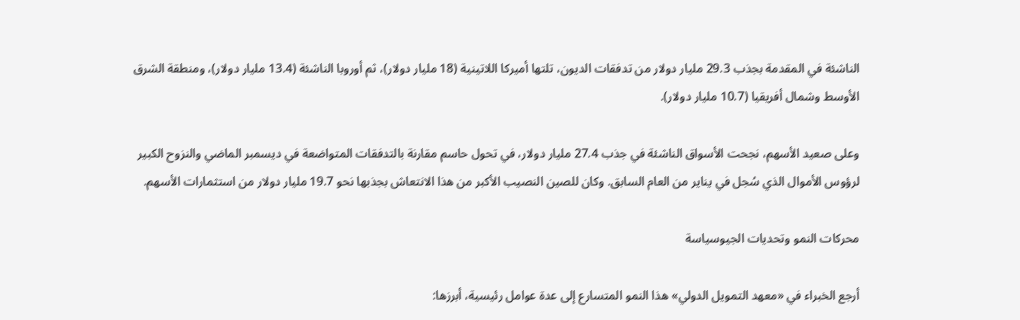الناشئة في المقدمة بجذب 29.3 مليار دولار من تدفقات الديون، تلتها أميركا اللاتينية (18 مليار دولار)، ثم أوروبا الناشئة (13.4 مليار دولار)، ومنطقة الشرق الأوسط وشمال أفريقيا (10.7 مليار دولار).

وعلى صعيد الأسهم، نجحت الأسواق الناشئة في جذب 27.4 مليار دولار، في تحول حاسم مقارنة بالتدفقات المتواضعة في ديسمبر الماضي والنزوح الكبير لرؤوس الأموال الذي سُجل في يناير من العام السابق. وكان للصين النصيب الأكبر من هذا الانتعاش بجذبها نحو 19.7 مليار دولار من استثمارات الأسهم.

محركات النمو وتحديات الجيوسياسة

أرجع الخبراء في «معهد التمويل الدولي» هذا النمو المتسارع إلى عدة عوامل رئيسية، أبرزها: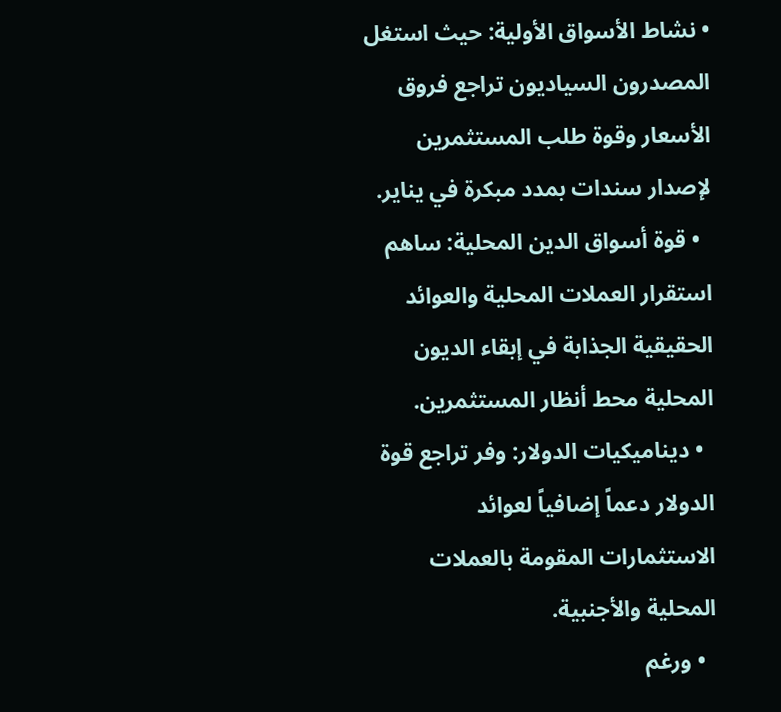• نشاط الأسواق الأولية: حيث استغل المصدرون السياديون تراجع فروق الأسعار وقوة طلب المستثمرين لإصدار سندات بمدد مبكرة في يناير.
  • قوة أسواق الدين المحلية: ساهم استقرار العملات المحلية والعوائد الحقيقية الجذابة في إبقاء الديون المحلية محط أنظار المستثمرين.
  • ديناميكيات الدولار: وفر تراجع قوة الدولار دعماً إضافياً لعوائد الاستثمارات المقومة بالعملات المحلية والأجنبية.
  • ورغم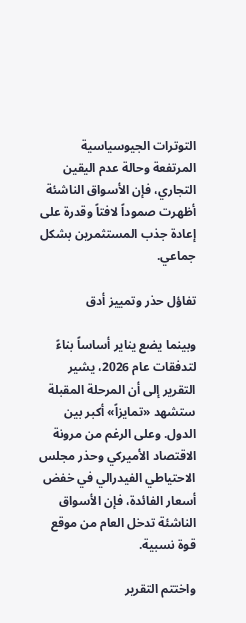التوترات الجيوسياسية المرتفعة وحالة عدم اليقين التجاري، فإن الأسواق الناشئة أظهرت صموداً لافتاً وقدرة على إعادة جذب المستثمرين بشكل جماعي.

تفاؤل حذر وتمييز أدق

وبينما يضع يناير أساساً بناءً لتدفقات عام 2026، يشير التقرير إلى أن المرحلة المقبلة ستشهد «تمايزاً» أكبر بين الدول. وعلى الرغم من مرونة الاقتصاد الأميركي وحذر مجلس الاحتياطي الفيدرالي في خفض أسعار الفائدة، فإن الأسواق الناشئة تدخل العام من موقع قوة نسبية.

واختتم التقرير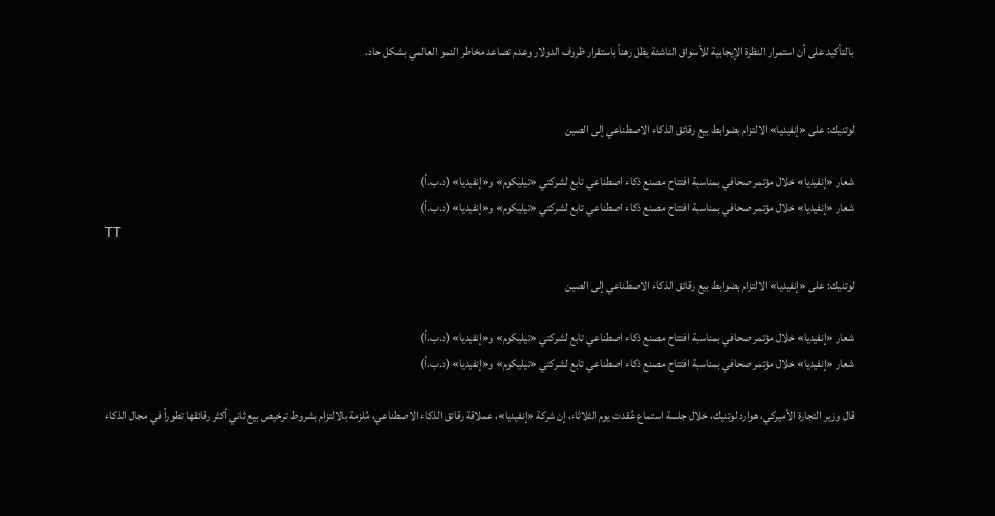بالتأكيد على أن استمرار النظرة الإيجابية للأسواق الناشئة يظل رهناً باستقرار ظروف الدولار وعدم تصاعد مخاطر النمو العالمي بشكل حاد.


لوتنيك: على «إنفيديا» الالتزام بضوابط بيع رقائق الذكاء الاصطناعي إلى الصين

شعار «إنفيديا» خلال مؤتمر صحافي بمناسبة افتتاح مصنع ذكاء اصطناعي تابع لشركتي «تيليكوم» و«إنفيديا» (د.ب.أ)
شعار «إنفيديا» خلال مؤتمر صحافي بمناسبة افتتاح مصنع ذكاء اصطناعي تابع لشركتي «تيليكوم» و«إنفيديا» (د.ب.أ)
TT

لوتنيك: على «إنفيديا» الالتزام بضوابط بيع رقائق الذكاء الاصطناعي إلى الصين

شعار «إنفيديا» خلال مؤتمر صحافي بمناسبة افتتاح مصنع ذكاء اصطناعي تابع لشركتي «تيليكوم» و«إنفيديا» (د.ب.أ)
شعار «إنفيديا» خلال مؤتمر صحافي بمناسبة افتتاح مصنع ذكاء اصطناعي تابع لشركتي «تيليكوم» و«إنفيديا» (د.ب.أ)

قال وزير التجارة الأميركي، هوارد لوتنيك، خلال جلسة استماع عُقدت يوم الثلاثاء، إن شركة «إنفيديا»، عملاقة رقائق الذكاء الاصطناعي، مُلزمة بالالتزام بشروط ترخيص بيع ثاني أكثر رقائقها تطوراً في مجال الذكاء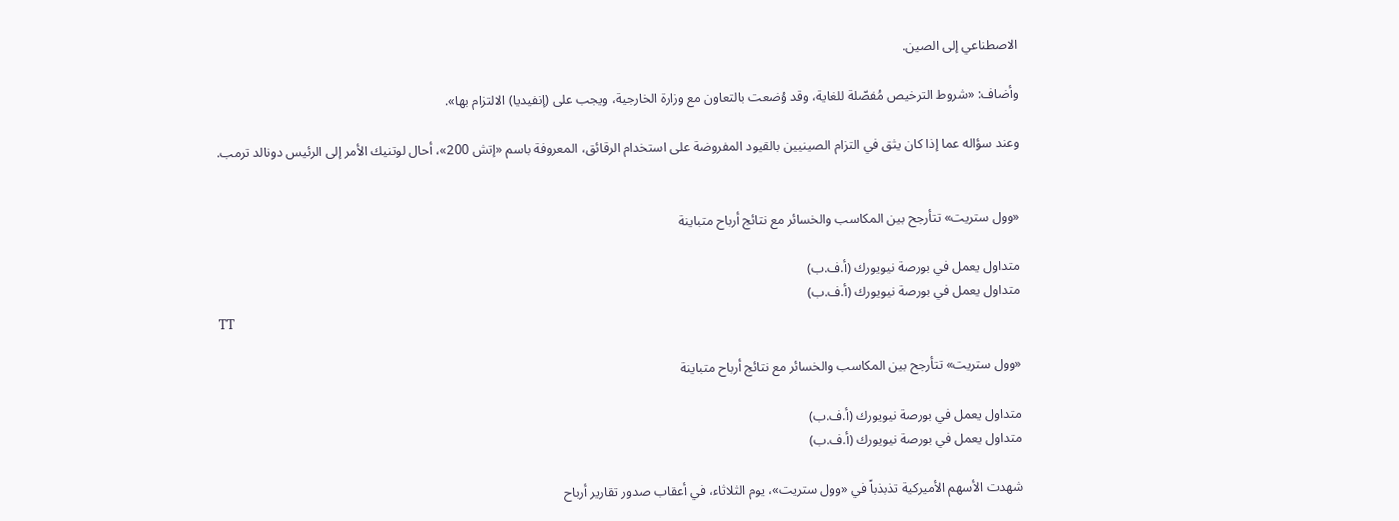الاصطناعي إلى الصين.

وأضاف: «شروط الترخيص مُفصّلة للغاية، وقد وُضعت بالتعاون مع وزارة الخارجية، ويجب على (إنفيديا) الالتزام بها».

وعند سؤاله عما إذا كان يثق في التزام الصينيين بالقيود المفروضة على استخدام الرقائق، المعروفة باسم «إتش 200»، أحال لوتنيك الأمر إلى الرئيس دونالد ترمب.


«وول ستريت» تتأرجح بين المكاسب والخسائر مع نتائج أرباح متباينة

متداول يعمل في بورصة نيويورك (أ.ف.ب)
متداول يعمل في بورصة نيويورك (أ.ف.ب)
TT

«وول ستريت» تتأرجح بين المكاسب والخسائر مع نتائج أرباح متباينة

متداول يعمل في بورصة نيويورك (أ.ف.ب)
متداول يعمل في بورصة نيويورك (أ.ف.ب)

شهدت الأسهم الأميركية تذبذباً في «وول ستريت»، يوم الثلاثاء، في أعقاب صدور تقارير أرباح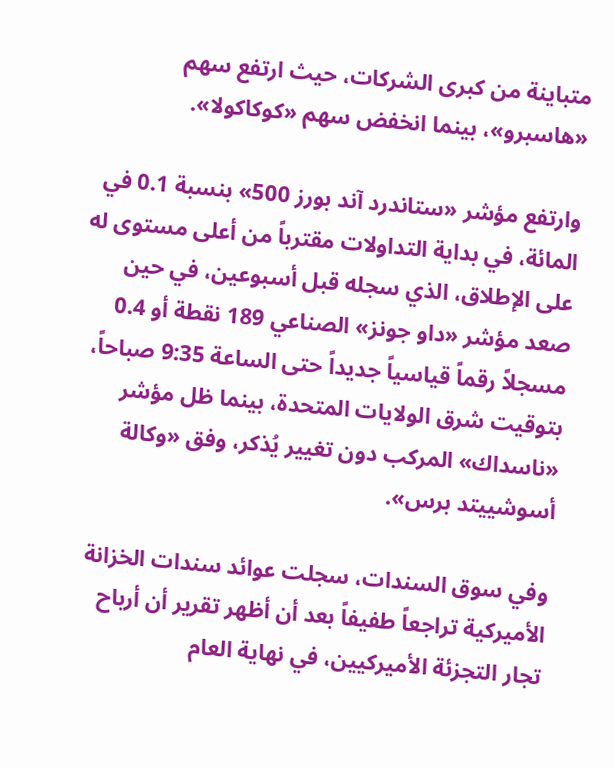متباينة من كبرى الشركات، حيث ارتفع سهم «هاسبرو»، بينما انخفض سهم «كوكاكولا».

وارتفع مؤشر «ستاندرد آند بورز 500» بنسبة 0.1 في المائة، في بداية التداولات مقترباً من أعلى مستوى له على الإطلاق، الذي سجله قبل أسبوعين، في حين صعد مؤشر «داو جونز» الصناعي 189 نقطة أو 0.4 مسجلاً رقماً قياسياً جديداً حتى الساعة 9:35 صباحاً، بتوقيت شرق الولايات المتحدة، بينما ظل مؤشر «ناسداك» المركب دون تغيير يُذكر، وفق «وكالة أسوشييتد برس».

وفي سوق السندات، سجلت عوائد سندات الخزانة الأميركية تراجعاً طفيفاً بعد أن أظهر تقرير أن أرباح تجار التجزئة الأميركيين، في نهاية العام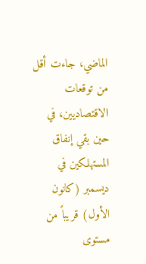الماضي، جاءت أقل من توقعات الاقتصاديين، في حين بقي إنفاق المستهلكين في ديسمبر (كانون الأول) قريباً من مستوى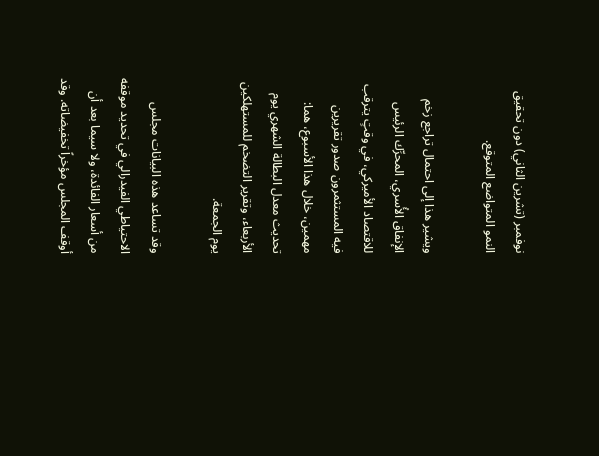نوفمبر (تشرين الثاني) دون تحقيق النمو المتواضع المتوقع.

ويشير هذا إلى احتمال تراجع زخم الإنفاق الأُسري، المحرِّك الرئيس للاقتصاد الأميركي، في وقتٍ يترقب فيه المستثمرون صدور تقريرين مهمين، خلال هذا الأسبوع، هما: تحديث معدل البطالة الشهري يوم الأربعاء، وتقرير التضخم للمستهلكين يوم الجمعة.

وقد تساعد هذه البيانات مجلس الاحتياطي الفيدرالي في تحديد موقفه من أسعار الفائدة، ولا سيما بعد أن أوقف المجلس مؤخراً تخفيضاته. وقد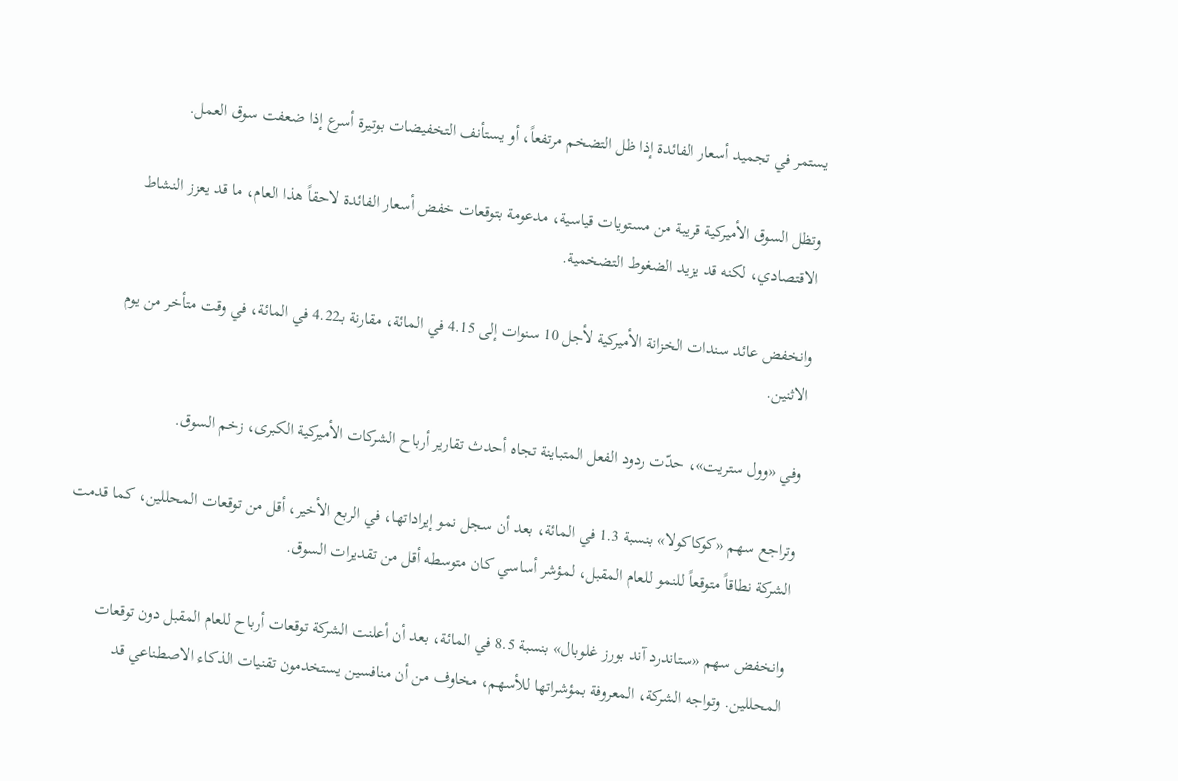يستمر في تجميد أسعار الفائدة إذا ظل التضخم مرتفعاً، أو يستأنف التخفيضات بوتيرة أسرع إذا ضعفت سوق العمل.

وتظل السوق الأميركية قريبة من مستويات قياسية، مدعومة بتوقعات خفض أسعار الفائدة لاحقاً هذا العام، ما قد يعزز النشاط الاقتصادي، لكنه قد يزيد الضغوط التضخمية.

وانخفض عائد سندات الخزانة الأميركية لأجل 10 سنوات إلى 4.15 في المائة، مقارنة بـ4.22 في المائة، في وقت متأخر من يوم الاثنين.

وفي «وول ستريت»، حدّت ردود الفعل المتباينة تجاه أحدث تقارير أرباح الشركات الأميركية الكبرى، زخم السوق.

وتراجع سهم «كوكاكولا» بنسبة 1.3 في المائة، بعد أن سجل نمو إيراداتها، في الربع الأخير، أقل من توقعات المحللين، كما قدمت الشركة نطاقاً متوقعاً للنمو للعام المقبل، لمؤشر أساسي كان متوسطه أقل من تقديرات السوق.

وانخفض سهم «ستاندرد آند بورز غلوبال» بنسبة 8.5 في المائة، بعد أن أعلنت الشركة توقعات أرباح للعام المقبل دون توقعات المحللين. وتواجه الشركة، المعروفة بمؤشراتها للأسهم، مخاوف من أن منافسين يستخدمون تقنيات الذكاء الاصطناعي قد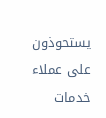يستحوذون على عملاء خدمات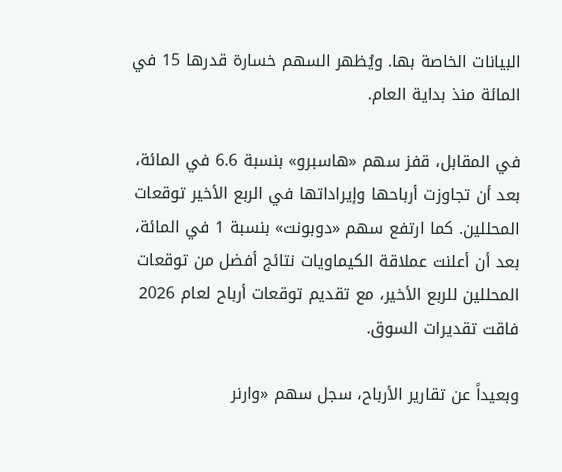البيانات الخاصة بها. ويُظهر السهم خسارة قدرها 15 في المائة منذ بداية العام.

في المقابل، قفز سهم «هاسبرو» بنسبة 6.6 في المائة، بعد أن تجاوزت أرباحها وإيراداتها في الربع الأخير توقعات المحللين. كما ارتفع سهم «دوبونت» بنسبة 1 في المائة، بعد أن أعلنت عملاقة الكيماويات نتائج أفضل من توقعات المحللين للربع الأخير، مع تقديم توقعات أرباح لعام 2026 فاقت تقديرات السوق.

وبعيداً عن تقارير الأرباح، سجل سهم «وارنر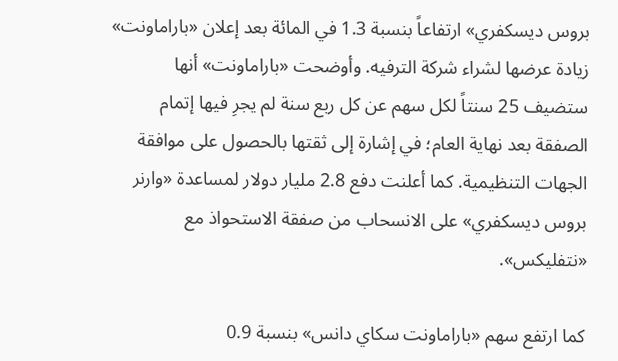بروس ديسكفري» ارتفاعاً بنسبة 1.3 في المائة بعد إعلان «باراماونت» زيادة عرضها لشراء شركة الترفيه. وأوضحت «باراماونت» أنها ستضيف 25 سنتاً لكل سهم عن كل ربع سنة لم يجرِ فيها إتمام الصفقة بعد نهاية العام؛ في إشارة إلى ثقتها بالحصول على موافقة الجهات التنظيمية. كما أعلنت دفع 2.8 مليار دولار لمساعدة «وارنر بروس ديسكفري» على الانسحاب من صفقة الاستحواذ مع «نتفليكس».

كما ارتفع سهم «باراماونت سكاي دانس» بنسبة 0.9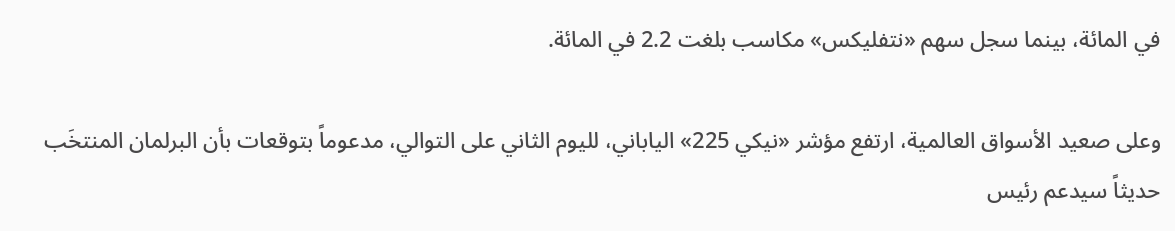في المائة، بينما سجل سهم «نتفليكس» مكاسب بلغت 2.2 في المائة.

وعلى صعيد الأسواق العالمية، ارتفع مؤشر «نيكي 225» الياباني، لليوم الثاني على التوالي، مدعوماً بتوقعات بأن البرلمان المنتخَب حديثاً سيدعم رئيس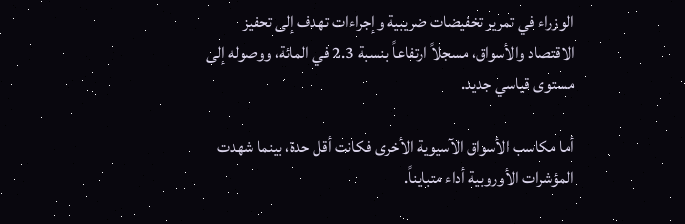الوزراء في تمرير تخفيضات ضريبية وإجراءات تهدف إلى تحفيز الاقتصاد والأسواق، مسجلاً ارتفاعاً بنسبة 2.3 في المائة، ووصوله إلى مستوى قياسي جديد.

أما مكاسب الأسواق الآسيوية الأخرى فكانت أقل حدة، بينما شهدت المؤشرات الأوروبية أداء متبايناً.